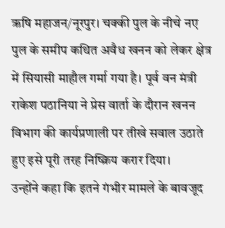ऋषि महाजन/नूरपुर। चक्की पुल के नीचे नए पुल के समीप कथित अवैध खनन को लेकर क्षेत्र में सियासी माहौल गर्मा गया है। पूर्व वन मंत्री राकेश पठानिया ने प्रेस वार्ता के दौरान खनन विभाग की कार्यप्रणाली पर तीखे सवाल उठाते हुए इसे पूरी तरह निष्क्रिय करार दिया।
उन्होंने कहा कि इतने गंभीर मामले के बावजूद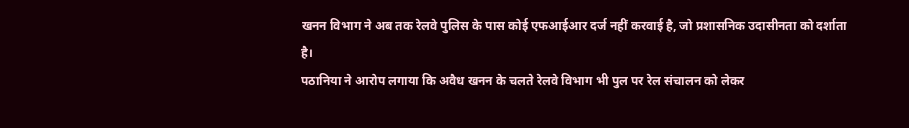खनन विभाग ने अब तक रेलवे पुलिस के पास कोई एफआईआर दर्ज नहीं करवाई है, जो प्रशासनिक उदासीनता को दर्शाता है।
पठानिया ने आरोप लगाया कि अवैध खनन के चलते रेलवे विभाग भी पुल पर रेल संचालन को लेकर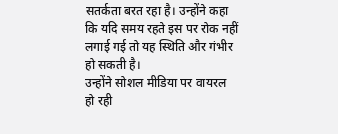सतर्कता बरत रहा है। उन्होंने कहा कि यदि समय रहते इस पर रोक नहीं लगाई गई तो यह स्थिति और गंभीर हो सकती है।
उन्होंने सोशल मीडिया पर वायरल हो रही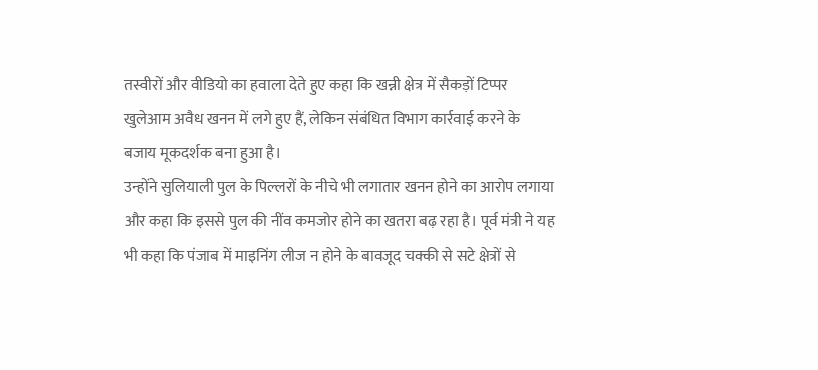तस्वीरों और वीडियो का हवाला देते हुए कहा कि खन्नी क्षेत्र में सैकड़ों टिप्पर खुलेआम अवैध खनन में लगे हुए हैं, लेकिन संबंधित विभाग कार्रवाई करने के बजाय मूकदर्शक बना हुआ है।
उन्होंने सुलियाली पुल के पिल्लरों के नीचे भी लगातार खनन होने का आरोप लगाया और कहा कि इससे पुल की नींव कमजोर होने का खतरा बढ़ रहा है। पूर्व मंत्री ने यह भी कहा कि पंजाब में माइनिंग लीज न होने के बावजूद चक्की से सटे क्षेत्रों से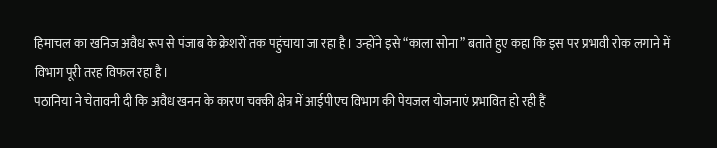हिमाचल का खनिज अवैध रूप से पंजाब के क्रेशरों तक पहुंचाया जा रहा है। उन्होंने इसे “काला सोना” बताते हुए कहा कि इस पर प्रभावी रोक लगाने में विभाग पूरी तरह विफल रहा है।
पठानिया ने चेतावनी दी कि अवैध खनन के कारण चक्की क्षेत्र में आईपीएच विभाग की पेयजल योजनाएं प्रभावित हो रही हैं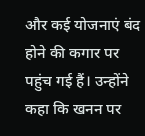और कई योजनाएं बंद होने की कगार पर पहुंच गई हैं। उन्होंने कहा कि खनन पर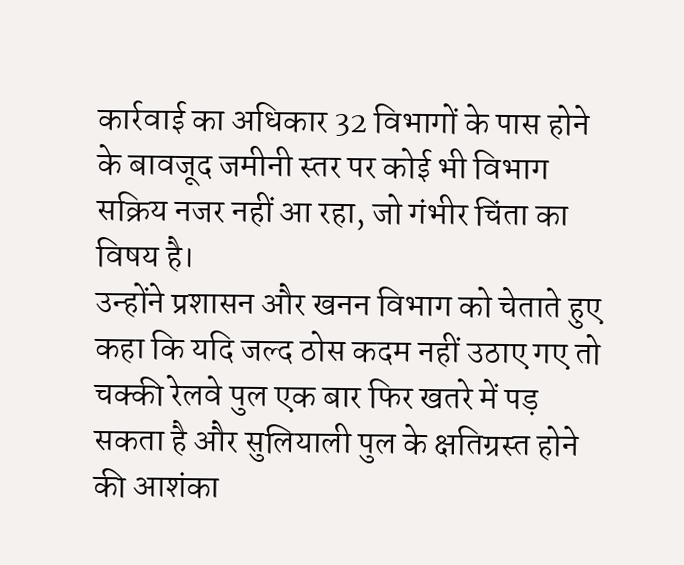कार्रवाई का अधिकार 32 विभागों के पास होने के बावजूद जमीनी स्तर पर कोई भी विभाग सक्रिय नजर नहीं आ रहा, जो गंभीर चिंता का विषय है।
उन्होंने प्रशासन और खनन विभाग को चेताते हुए कहा कि यदि जल्द ठोस कदम नहीं उठाए गए तो चक्की रेलवे पुल एक बार फिर खतरे में पड़ सकता है और सुलियाली पुल के क्षतिग्रस्त होने की आशंका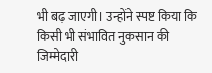भी बढ़ जाएगी। उन्होंने स्पष्ट किया कि किसी भी संभावित नुकसान की जिम्मेदारी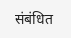संबंधित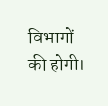विभागों की होगी।